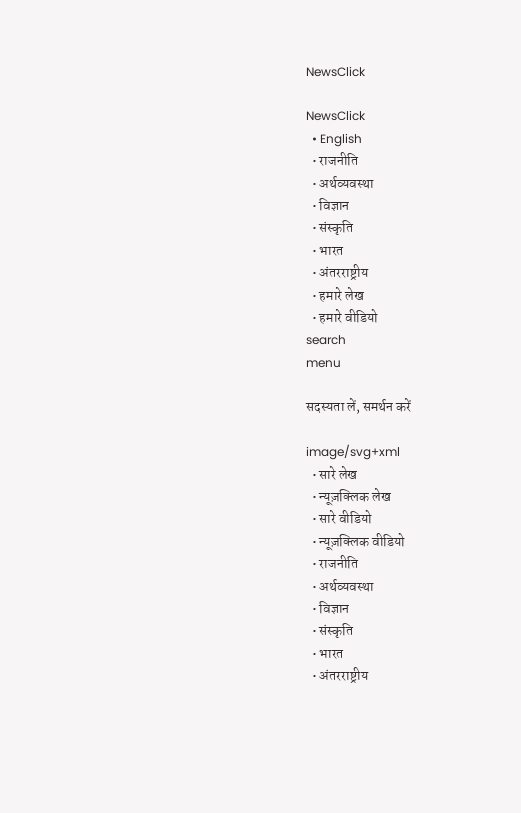NewsClick

NewsClick
  • English
  • राजनीति
  • अर्थव्यवस्था
  • विज्ञान
  • संस्कृति
  • भारत
  • अंतरराष्ट्रीय
  • हमारे लेख
  • हमारे वीडियो
search
menu

सदस्यता लें, समर्थन करें

image/svg+xml
  • सारे लेख
  • न्यूज़क्लिक लेख
  • सारे वीडियो
  • न्यूज़क्लिक वीडियो
  • राजनीति
  • अर्थव्यवस्था
  • विज्ञान
  • संस्कृति
  • भारत
  • अंतरराष्ट्रीय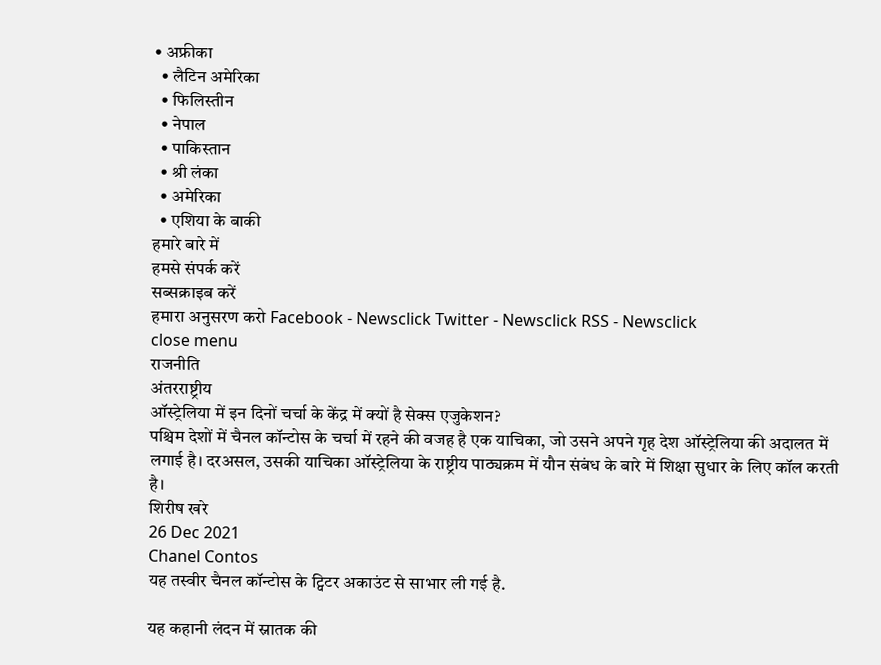• अफ्रीका
  • लैटिन अमेरिका
  • फिलिस्तीन
  • नेपाल
  • पाकिस्तान
  • श्री लंका
  • अमेरिका
  • एशिया के बाकी
हमारे बारे में
हमसे संपर्क करें
सब्सक्राइब करें
हमारा अनुसरण करो Facebook - Newsclick Twitter - Newsclick RSS - Newsclick
close menu
राजनीति
अंतरराष्ट्रीय
ऑस्ट्रेलिया में इन दिनों चर्चा के केंद्र में क्यों है सेक्स एजुकेशन?
पश्चिम देशों में चैनल कॉन्टोस के चर्चा में रहने की वजह है एक याचिका, जो उसने अपने गृह देश ऑस्ट्रेलिया की अदालत में लगाई है। दरअसल, उसकी याचिका ऑस्ट्रेलिया के राष्ट्रीय पाठ्यक्रम में यौन संबंध के बारे में शिक्षा सुधार के लिए कॉल करती है।
शिरीष खरे
26 Dec 2021
Chanel Contos
यह तस्वीर चैनल कॉन्टोस के ट्विटर अकाउंट से साभार ली गई है.

यह कहानी लंदन में स्नातक की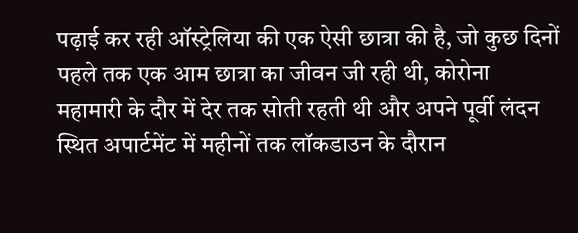पढ़ाई कर रही ऑस्ट्रेलिया की एक ऐसी छात्रा की है, जो कुछ दिनों पहले तक एक आम छात्रा का जीवन जी रही थी, कोरोना महामारी के दौर में देर तक सोती रहती थी और अपने पूर्वी लंदन स्थित अपार्टमेंट में महीनों तक लॉकडाउन के दौरान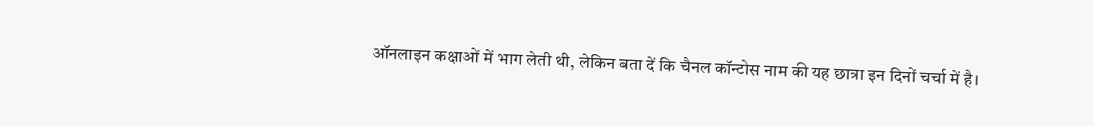ऑनलाइन कक्षाओं में भाग लेती थी, लेकिन बता दें कि चैनल कॉन्टोस नाम की यह छात्रा इन दिनों चर्चा में है।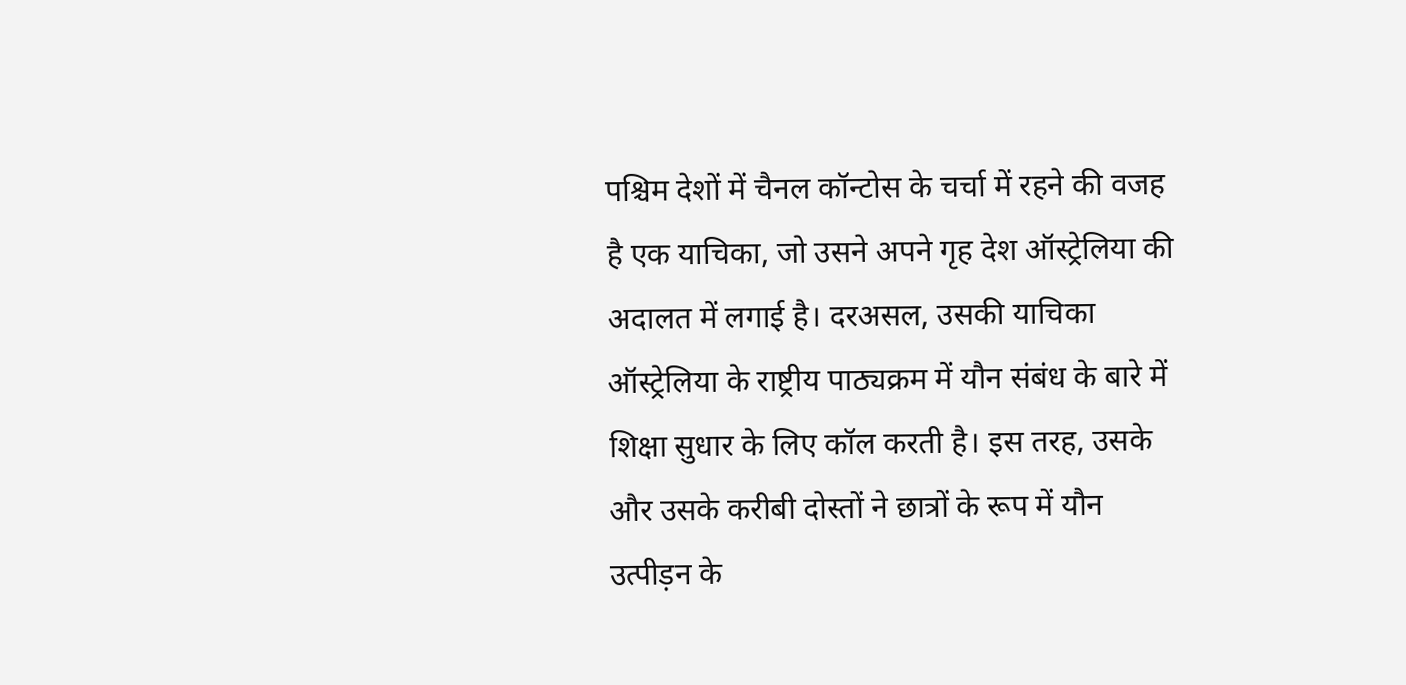पश्चिम देशों में चैनल कॉन्टोस के चर्चा में रहने की वजह है एक याचिका, जो उसने अपने गृह देश ऑस्ट्रेलिया की अदालत में लगाई है। दरअसल, उसकी याचिका ऑस्ट्रेलिया के राष्ट्रीय पाठ्यक्रम में यौन संबंध के बारे में शिक्षा सुधार के लिए कॉल करती है। इस तरह, उसके और उसके करीबी दोस्तों ने छात्रों के रूप में यौन उत्पीड़न के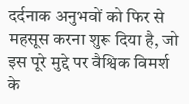दर्दनाक अनुभवों को फिर से महसूस करना शुरू दिया है, जो इस पूरे मुद्दे पर वैश्विक विमर्श के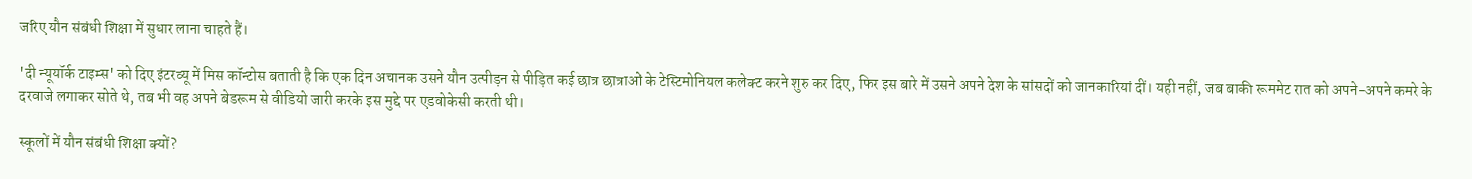जरिए यौन संबंधी शिक्षा में सुधार लाना चाहते हैं।

'दी न्यूयॉर्क टाइम्स' को दिए इंटरव्यू में मिस कॉन्टोस बताती है कि एक दिन अचानक उसने यौन उत्पीड़न से पीड़ित कई छात्र छात्राओं के टेस्टिमोनियल कलेक्ट करने शुरु कर दिए, फिर इस बारे में उसने अपने देश के सांसदों को जानकारियां दीं। यही नहीं, जब बाकी रूममेट रात को अपने-अपने कमरे के दरवाजे लगाकर सोते थे, तब भी वह अपने बेडरूम से वीडियो जारी करके इस मुद्दे पर एडवोकेसी करती थी।

स्कूलों में यौन संबंधी शिक्षा क्यों?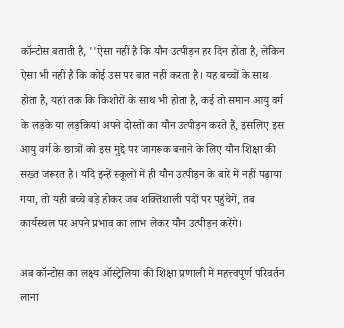कॉन्टोस बताती है, ''ऐसा नहीं है कि यौन उत्पीड़न हर दिन होता है, लेकिन ऐसा भी नहीं है कि कोई उस पर बात नहीं करता है। यह बच्चों के साथ होता है, यहां तक कि किशोरों के साथ भी होता है, कई तो समान आयु वर्ग के लड़के या लड़कियां अपने दोस्तों का यौन उत्पीड़न करते हैं, इसलिए इस आयु वर्ग के छात्रों को इस मुद्दे पर जागरूक बनाने के लिए यौन शिक्षा की सख्त जरूरत है। यदि इन्हें स्कूलों में ही यौन उत्पीड़न के बारे में नहीं पढ़ाया गया, तो यही बच्चे बड़े होकर जब शक्तिशाली पदों पर पहुंचेगें, तब कार्यस्थल पर अपने प्रभाव का लाभ लेकर यौन उत्पीड़न करेंगे।

अब कॉन्टोस का लक्ष्य ऑस्ट्रेलिया की शिक्षा प्रणाली में महत्त्वपूर्ण परिवर्तन लाना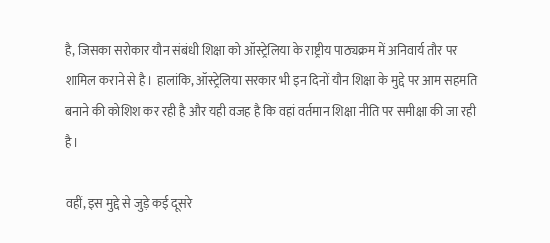है, जिसका सरोकार यौन संबंधी शिक्षा को ऑस्ट्रेलिया के राष्ट्रीय पाठ्यक्रम में अनिवार्य तौर पर शामिल कराने से है। हालांकि, ऑस्ट्रेलिया सरकार भी इन दिनों यौन शिक्षा के मुद्दे पर आम सहमति बनाने की कोशिश कर रही है और यही वजह है कि वहां वर्तमान शिक्षा नीति पर समीक्षा की जा रही है।

वहीं, इस मुद्दे से जुड़े कई दूसरे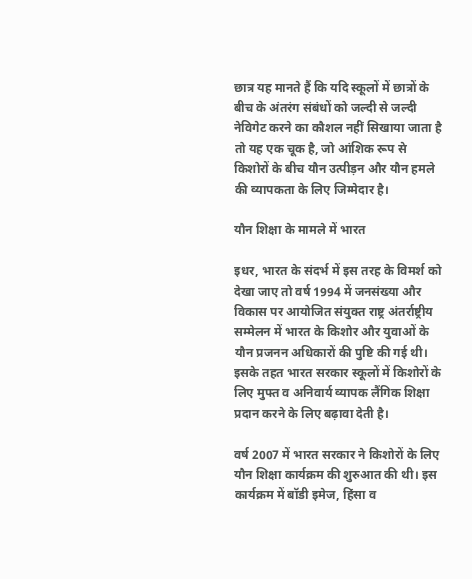छात्र यह मानते हैं कि यदि स्कूलों में छात्रों के बीच के अंतरंग संबंधों को जल्दी से जल्दी नेविगेट करने का कौशल नहीं सिखाया जाता है तो यह एक चूक है, जो आंशिक रूप से किशोरों के बीच यौन उत्पीड़न और यौन हमले की व्यापकता के लिए जिम्मेदार है।

यौन शिक्षा के मामले में भारत

इधर, भारत के संदर्भ में इस तरह के विमर्श को देखा जाए तो वर्ष 1994 में जनसंख्या और विकास पर आयोजित संयुक्त राष्ट्र अंतर्राष्ट्रीय सम्मेलन में भारत के किशोर और युवाओं के यौन प्रजनन अधिकारों की पुष्टि की गई थी। इसके तहत भारत सरकार स्कूलों में किशोरों के लिए मुफ्त व अनिवार्य व्यापक लैंगिक शिक्षा प्रदान करने के लिए बढ़ावा देती है।

वर्ष 2007 में भारत सरकार ने किशोरों के लिए यौन शिक्षा कार्यक्रम की शुरुआत की थी। इस कार्यक्रम में बॉडी इमेज, हिंसा व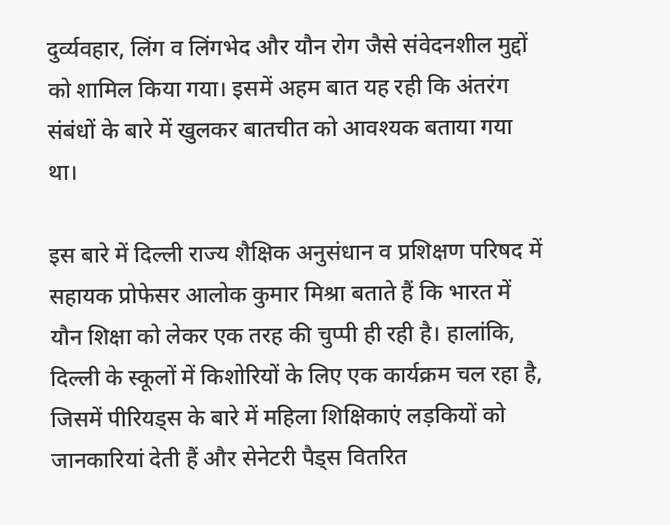दुर्व्यवहार, लिंग व लिंगभेद और यौन रोग जैसे संवेदनशील मुद्दों को शामिल किया गया। इसमें अहम बात यह रही कि अंतरंग संबंधों के बारे में खुलकर बातचीत को आवश्यक बताया गया था।

इस बारे में दिल्ली राज्य शैक्षिक अनुसंधान व प्रशिक्षण परिषद में सहायक प्रोफेसर आलोक कुमार मिश्रा बताते हैं कि भारत में यौन शिक्षा को लेकर एक तरह की चुप्पी ही रही है। हालांकि, दिल्ली के स्कूलों में किशोरियों के लिए एक कार्यक्रम चल रहा है, जिसमें पीरियड्स के बारे में महिला शिक्षिकाएं लड़कियों को जानकारियां देती हैं और सेनेटरी पैड्स वितरित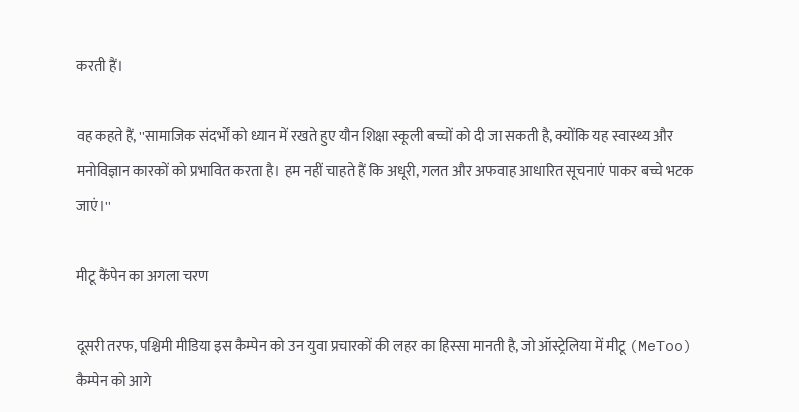करती हैं।

वह कहते हैं, ''सामाजिक संदर्भों को ध्यान में रखते हुए यौन शिक्षा स्कूली बच्चों को दी जा सकती है, क्योंकि यह स्वास्थ्य और मनोविज्ञान कारकों को प्रभावित करता है। हम नहीं चाहते हैं कि अधूरी, गलत और अफवाह आधारित सूचनाएं पाकर बच्चे भटक जाएं।''

मीटू कैंपेन का अगला चरण

दूसरी तरफ, पश्चिमी मीडिया इस कैम्पेन को उन युवा प्रचारकों की लहर का हिस्सा मानती है, जो ऑस्ट्रेलिया में मीटू (MeToo) कैम्पेन को आगे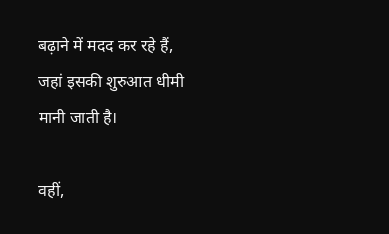बढ़ाने में मदद कर रहे हैं, जहां इसकी शुरुआत धीमी मानी जाती है।

वहीं,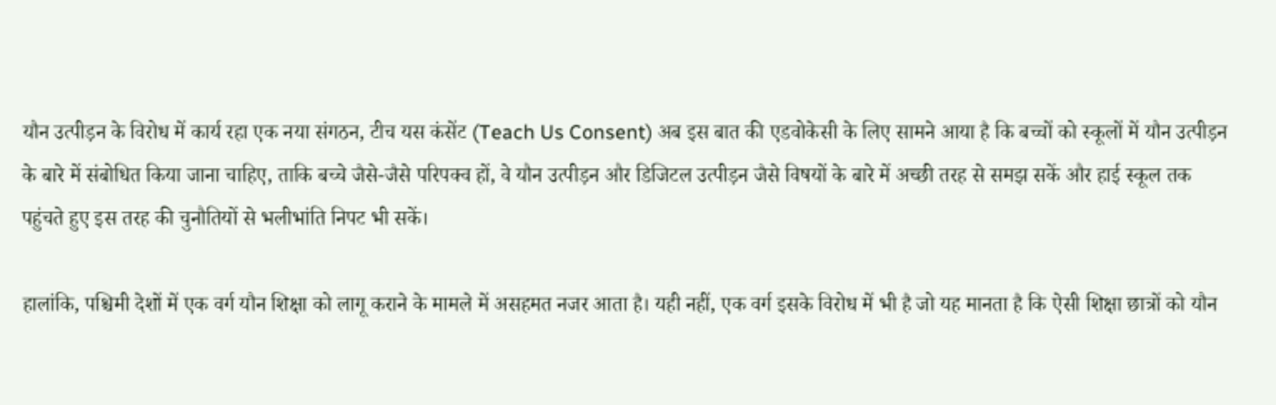यौन उत्पीड़न के विरोध में कार्य रहा एक नया संगठन, टीच यस कंसेंट (Teach Us Consent) अब इस बात की एडवोकेसी के लिए सामने आया है कि बच्चों को स्कूलों में यौन उत्पीड़न के बारे में संबोधित किया जाना चाहिए, ताकि बच्चे जैसे-जैसे परिपक्व हों, वे यौन उत्पीड़न और डिजिटल उत्पीड़न जैसे विषयों के बारे में अच्छी तरह से समझ सकें और हाई स्कूल तक पहुंचते हुए इस तरह की चुनौतियों से भलीभांति निपट भी सकें।

हालांकि, पश्चिमी देशों में एक वर्ग यौन शिक्षा को लागू कराने के मामले में असहमत नजर आता है। यही नहीं, एक वर्ग इसके विरोध में भी है जो यह मानता है कि ऐसी शिक्षा छात्रों को यौन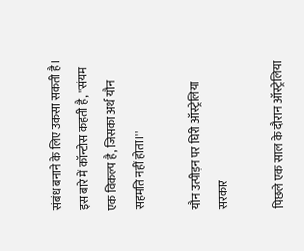संबंध बनाने के लिए उकसा सकती है। इस बारे में कॉन्टोस कहती है, ''संयम एक विकल्प है, जिसका अर्थ यौन सहमति नहीं होता।''

यौन उत्पीड़न पर घिरी ऑस्ट्रेलिया सरकार

पिछले एक साल के दौरान ऑस्ट्रेलिया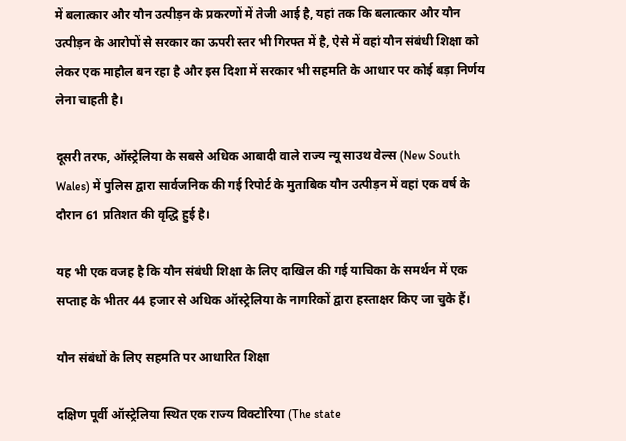में बलात्कार और यौन उत्पीड़न के प्रकरणों में तेजी आई है, यहां तक कि बलात्कार और यौन उत्पीड़न के आरोपों से सरकार का ऊपरी स्तर भी गिरफ्त में है, ऐसे में वहां यौन संबंधी शिक्षा को लेकर एक माहौल बन रहा है और इस दिशा में सरकार भी सहमति के आधार पर कोई बड़ा निर्णय लेना चाहती है।

दूसरी तरफ, ऑस्ट्रेलिया के सबसे अधिक आबादी वाले राज्य न्यू साउथ वेल्स (New South Wales) में पुलिस द्वारा सार्वजनिक की गई रिपोर्ट के मुताबिक यौन उत्पीड़न में वहां एक वर्ष के दौरान 61 प्रतिशत की वृद्धि हुई है।

यह भी एक वजह है कि यौन संबंधी शिक्षा के लिए दाखिल की गई याचिका के समर्थन में एक सप्ताह के भीतर 44 हजार से अधिक ऑस्ट्रेलिया के नागरिकों द्वारा हस्ताक्षर किए जा चुके हैं।

यौन संबंधों के लिए सहमति पर आधारित शिक्षा

दक्षिण पूर्वी ऑस्ट्रेलिया स्थित एक राज्य विक्टोरिया (The state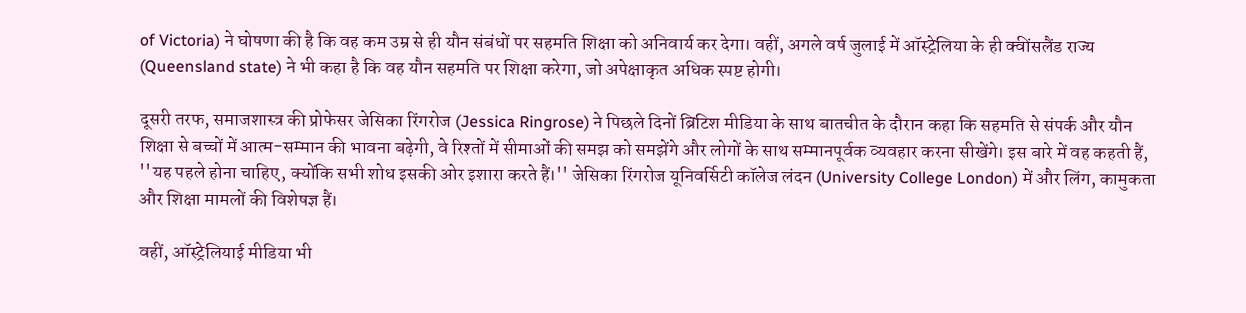of Victoria) ने घोषणा की है कि वह कम उम्र से ही यौन संबंधों पर सहमति शिक्षा को अनिवार्य कर देगा। वहीं, अगले वर्ष जुलाई में ऑस्ट्रेलिया के ही क्वींसलैंड राज्य (Queensland state) ने भी कहा है कि वह यौन सहमति पर शिक्षा करेगा, जो अपेक्षाकृत अधिक स्पष्ट होगी।

दूसरी तरफ, समाजशास्त्र की प्रोफेसर जेसिका रिंगरोज (Jessica Ringrose) ने पिछले दिनों ब्रिटिश मीडिया के साथ बातचीत के दौरान कहा कि सहमति से संपर्क और यौन शिक्षा से बच्चों में आत्म-सम्मान की भावना बढ़ेगी, वे रिश्तों में सीमाओं की समझ को समझेंगे और लोगों के साथ सम्मानपूर्वक व्यवहार करना सीखेंगे। इस बारे में वह कहती हैं, ''यह पहले होना चाहिए, क्योंकि सभी शोध इसकी ओर इशारा करते हैं।'' जेसिका रिंगरोज यूनिवर्सिटी कॉलेज लंदन (University College London) में और लिंग, कामुकता और शिक्षा मामलों की विशेषज्ञ हैं।

वहीं, ऑस्ट्रेलियाई मीडिया भी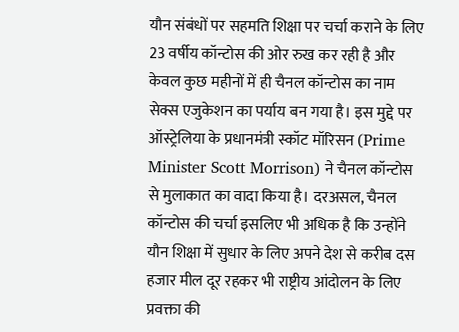यौन संबंधों पर सहमति शिक्षा पर चर्चा कराने के लिए 23 वर्षीय कॉन्टोस की ओर रुख कर रही है और केवल कुछ महीनों में ही चैनल कॉन्टोस का नाम सेक्स एजुकेशन का पर्याय बन गया है। इस मुद्दे पर ऑस्ट्रेलिया के प्रधानमंत्री स्कॉट मॉरिसन (Prime Minister Scott Morrison) ने चैनल कॉन्टोस से मुलाकात का वादा किया है। दरअसल, चैनल कॉन्टोस की चर्चा इसलिए भी अधिक है कि उन्होंने यौन शिक्षा में सुधार के लिए अपने देश से करीब दस हजार मील दूर रहकर भी राष्ट्रीय आंदोलन के लिए प्रवक्ता की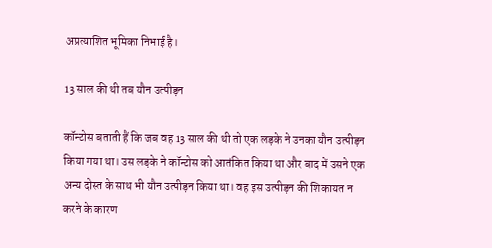अप्रत्याशित भूमिका निभाई है।

13 साल की थी तब यौन उत्पीड़न

कॉन्टोस बताती हैं कि जब वह 13 साल की थी तो एक लड़के ने उनका यौन उत्पीड़न किया गया था। उस लड़के ने कॉन्टोस को आतंकित किया था और बाद में उसने एक अन्य दोस्त के साथ भी यौन उत्पीड़न किया था। वह इस उत्पीड़न की शिकायत न करने के कारण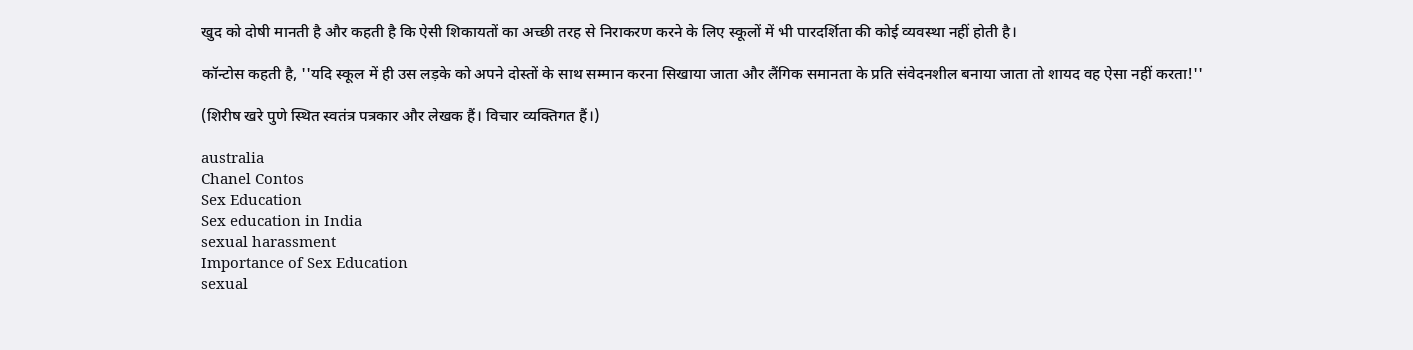खुद को दोषी मानती है और कहती है कि ऐसी शिकायतों का अच्छी तरह से निराकरण करने के लिए स्कूलों में भी पारदर्शिता की कोई व्यवस्था नहीं होती है।

कॉन्टोस कहती है, ''यदि स्कूल में ही उस लड़के को अपने दोस्तों के साथ सम्मान करना सिखाया जाता और लैंगिक समानता के प्रति संवेदनशील बनाया जाता तो शायद वह ऐसा नहीं करता!''

(शिरीष खरे पुणे स्थित स्वतंत्र पत्रकार और लेखक हैं। विचार व्यक्तिगत हैं।)

australia
Chanel Contos
Sex Education
Sex education in India
sexual harassment
Importance of Sex Education
sexual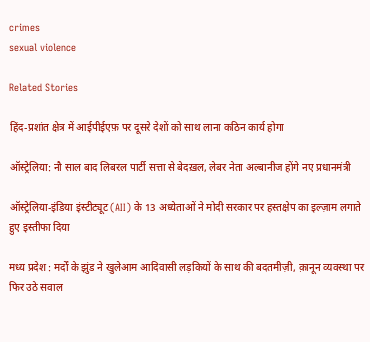crimes
sexual violence

Related Stories

हिंद-प्रशांत क्षेत्र में आईपीईएफ़ पर दूसरे देशों को साथ लाना कठिन कार्य होगा

ऑस्ट्रेलिया: नौ साल बाद लिबरल पार्टी सत्ता से बेदख़ल, लेबर नेता अल्बानीज होंगे नए प्रधानमंत्री

ऑस्ट्रेलिया-इंडिया इंस्टीट्यूट (AII) के 13 अध्येताओं ने मोदी सरकार पर हस्तक्षेप का इल्ज़ाम लगाते हुए इस्तीफा दिया

मध्य प्रदेश : मर्दों के झुंड ने खुलेआम आदिवासी लड़कियों के साथ की बदतमीज़ी, क़ानून व्यवस्था पर फिर उठे सवाल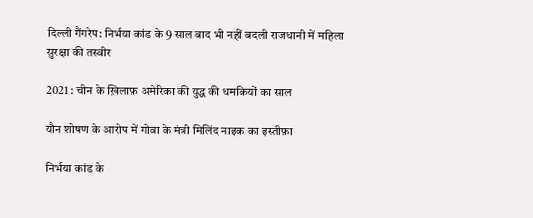दिल्ली गैंगरेप: निर्भया कांड के 9 साल बाद भी नहीं बदली राजधानी में महिला सुरक्षा की तस्वीर

2021 : चीन के ख़िलाफ़ अमेरिका की युद्ध की धमकियों का साल

यौन शोषण के आरोप में गोवा के मंत्री मिलिंद नाइक का इस्तीफ़ा

निर्भया कांड के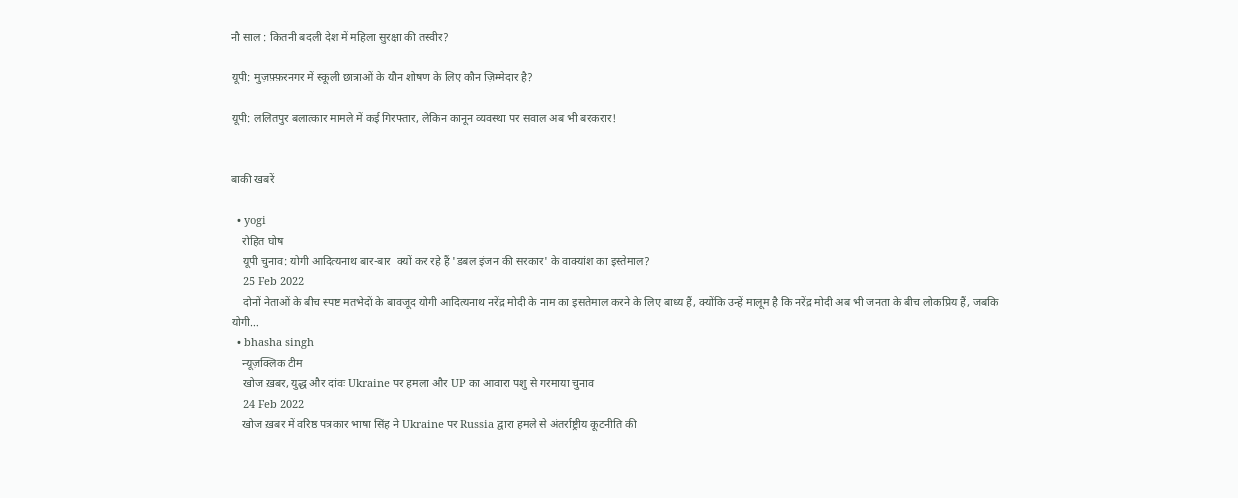नौ साल : कितनी बदली देश में महिला सुरक्षा की तस्वीर?

यूपी: मुज़फ़्फ़रनगर में स्कूली छात्राओं के यौन शोषण के लिए कौन ज़िम्मेदार है?

यूपी: ललितपुर बलात्कार मामले में कई गिरफ्तार, लेकिन कानून व्यवस्था पर सवाल अब भी बरकरार!


बाकी खबरें

  • yogi
    रोहित घोष
    यूपी चुनाव: योगी आदित्यनाथ बार-बार  क्यों कर रहे हैं 'डबल इंजन की सरकार' के वाक्यांश का इस्तेमाल?
    25 Feb 2022
    दोनों नेताओं के बीच स्पष्ट मतभेदों के बावजूद योगी आदित्यनाथ नरेंद्र मोदी के नाम का इसतेमाल करने के लिए बाध्य हैं, क्योंकि उन्हें मालूम है कि नरेंद्र मोदी अब भी जनता के बीच लोकप्रिय हैं, जबकि योगी…
  • bhasha singh
    न्यूज़क्लिक टीम
    खोज ख़बर, युद्ध और दांवः Ukraine पर हमला और UP का आवारा पशु से गरमाया चुनाव
    24 Feb 2022
    खोज ख़बर में वरिष्ठ पत्रकार भाषा सिंह ने Ukraine पर Russia द्वारा हमले से अंतर्राष्ट्रीय कूटनीति की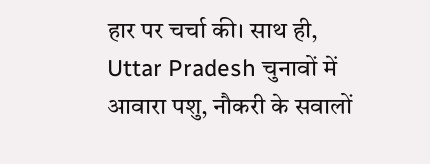हार पर चर्चा की। साथ ही, Uttar Pradesh चुनावों में आवारा पशु, नौकरी के सवालों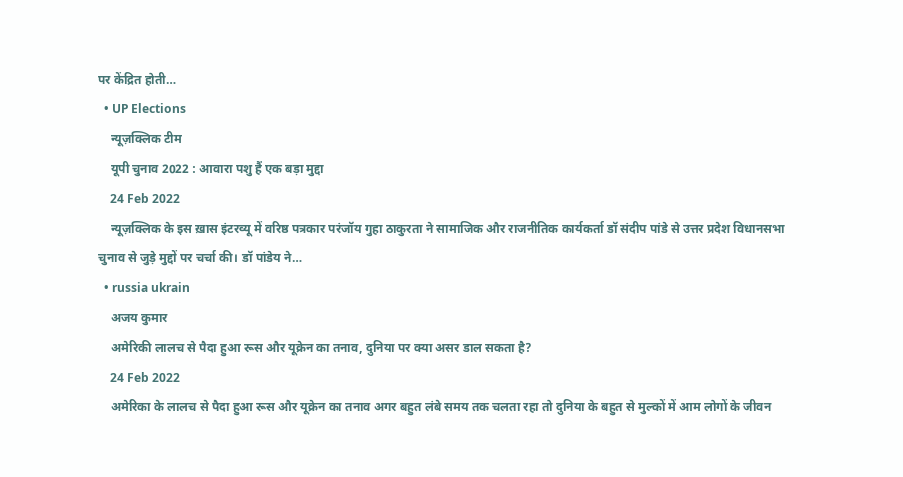पर केंद्रित होती…
  • UP Elections
    न्यूज़क्लिक टीम
    यूपी चुनाव 2022 : आवारा पशु हैं एक बड़ा मुद्दा
    24 Feb 2022
    न्यूज़क्लिक के इस ख़ास इंटरव्यू में वरिष्ठ पत्रकार परंजॉय गुहा ठाकुरता ने सामाजिक और राजनीतिक कार्यकर्ता डॉ संदीप पांडे से उत्तर प्रदेश विधानसभा चुनाव से जुड़े मुद्दों पर चर्चा की। डॉ पांडेय ने…
  • russia ukrain
    अजय कुमार
    अमेरिकी लालच से पैदा हुआ रूस और यूक्रेन का तनाव, दुनिया पर क्या असर डाल सकता है?
    24 Feb 2022
    अमेरिका के लालच से पैदा हुआ रूस और यूक्रेन का तनाव अगर बहुत लंबे समय तक चलता रहा तो दुनिया के बहुत से मुल्कों में आम लोगों के जीवन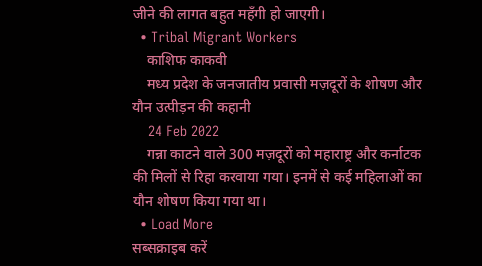जीने की लागत बहुत महँगी हो जाएगी।
  • Tribal Migrant Workers
    काशिफ काकवी
    मध्य प्रदेश के जनजातीय प्रवासी मज़दूरों के शोषण और यौन उत्पीड़न की कहानी
    24 Feb 2022
    गन्ना काटने वाले 300 मज़दूरों को महाराष्ट्र और कर्नाटक की मिलों से रिहा करवाया गया। इनमें से कई महिलाओं का यौन शोषण किया गया था।
  • Load More
सब्सक्राइब करें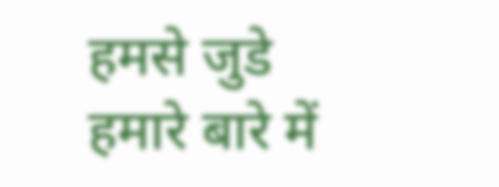हमसे जुडे
हमारे बारे में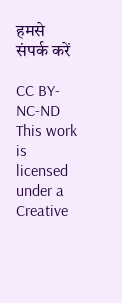हमसे संपर्क करें

CC BY-NC-ND This work is licensed under a Creative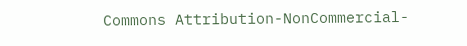Commons Attribution-NonCommercial-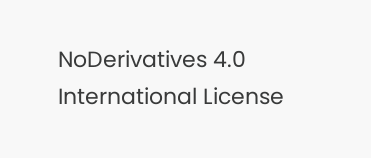NoDerivatives 4.0 International License